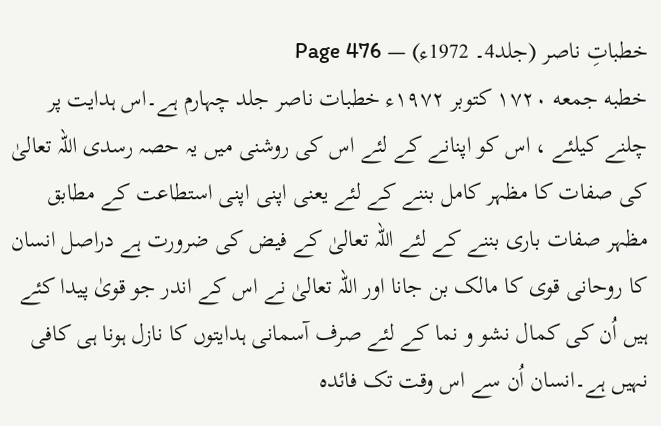خطباتِ ناصر (جلد4۔ 1972ء) — Page 476
خطبه جمعه ۱۷۲۰ کتوبر ۱۹۷۲ء خطبات ناصر جلد چہارم ہے۔اس ہدایت پر چلنے کیلئے ، اس کو اپنانے کے لئے اس کی روشنی میں یہ حصہ رسدی اللہ تعالیٰ کی صفات کا مظہر کامل بننے کے لئے یعنی اپنی اپنی استطاعت کے مطابق مظہر صفات باری بننے کے لئے اللہ تعالیٰ کے فیض کی ضرورت ہے دراصل انسان کا روحانی قوی کا مالک بن جانا اور اللہ تعالیٰ نے اس کے اندر جو قویٰ پیدا کئے ہیں اُن کی کمال نشو و نما کے لئے صرف آسمانی ہدایتوں کا نازل ہونا ہی کافی نہیں ہے۔انسان اُن سے اس وقت تک فائدہ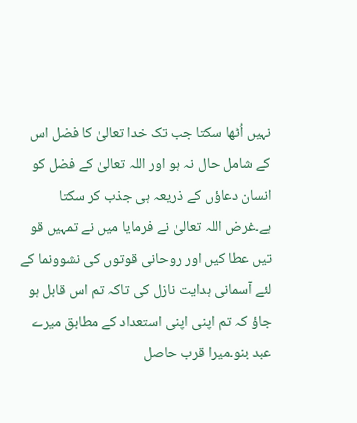نہیں اُٹھا سکتا جب تک خدا تعالیٰ کا فضل اس کے شامل حال نہ ہو اور اللہ تعالیٰ کے فضل کو انسان دعاؤں کے ذریعہ ہی جذب کر سکتا ہے۔غرض اللہ تعالیٰ نے فرمایا میں نے تمہیں قو تیں عطا کیں اور روحانی قوتوں کی نشوونما کے لئے آسمانی ہدایت نازل کی تاکہ تم اس قابل ہو جاؤ کہ تم اپنی اپنی استعداد کے مطابق میرے عبد بنو۔میرا قرب حاصل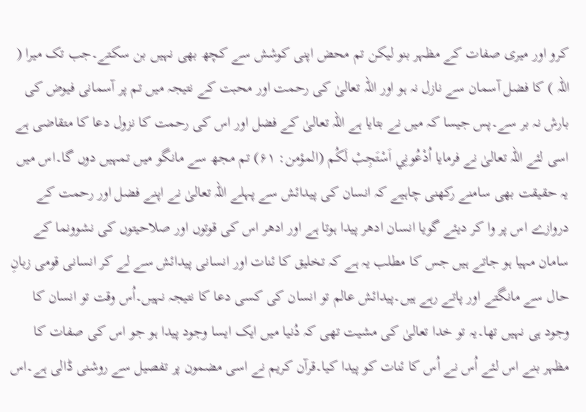کرو اور میری صفات کے مظہر بنو لیکن تم محض اپنی کوشش سے کچھ بھی نہیں بن سکتے۔جب تک میرا ( اللہ ) کا فضل آسمان سے نازل نہ ہو اور اللہ تعالیٰ کی رحمت اور محبت کے نتیجہ میں تم پر آسمانی فیوض کی بارش نہ بر سے۔پس جیسا کہ میں نے بتایا ہے اللہ تعالیٰ کے فضل اور اس کی رحمت کا نزول دعا کا متقاضی ہے اسی لئے اللہ تعالیٰ نے فرمایا اُدْعُونِي اَسْتَجِبْ لَكُم (المؤمن: ۶۱) تم مجھ سے مانگو میں تمہیں دوں گا۔اس میں یہ حقیقت بھی سامنے رکھنی چاہیے کہ انسان کی پیدائش سے پہلے اللہ تعالیٰ نے اپنے فضل اور رحمت کے دروازے اس پر وا کر دیئے گویا انسان ادھر پیدا ہوتا ہے اور ادھر اس کی قوتوں اور صلاحیتوں کی نشوونما کے سامان مہیا ہو جاتے ہیں جس کا مطلب یہ ہے کہ تخلیق کا ئنات اور انسانی پیدائش سے لے کر انسانی قومی زبانِ حال سے مانگتے اور پاتے رہے ہیں۔پیدائش عالم تو انسان کی کسی دعا کا نتیجہ نہیں۔اُس وقت تو انسان کا وجود ہی نہیں تھا۔یہ تو خدا تعالیٰ کی مشیت تھی کہ دُنیا میں ایک ایسا وجود پیدا ہو جو اس کی صفات کا مظہر بنے اس لئے اُس نے اُس کا ئنات کو پیدا کیا۔قرآن کریم نے اسی مضمون پر تفصیل سے روشنی ڈالی ہے۔اس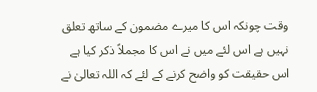وقت چونکہ اس کا میرے مضمون کے ساتھ تعلق نہیں ہے اس لئے میں نے اس کا مجملاً ذکر کیا ہے اس حقیقت کو واضح کرنے کے لئے کہ اللہ تعالیٰ نے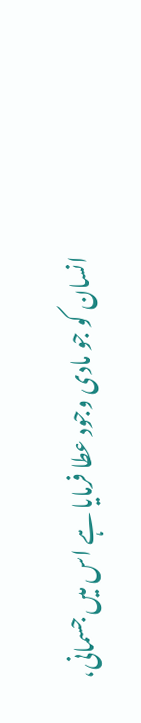انسان کو جو مادی وجود عطا فرمایا ہے اس میں جسمانی،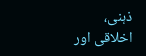ذہنی، اخلاقی اور